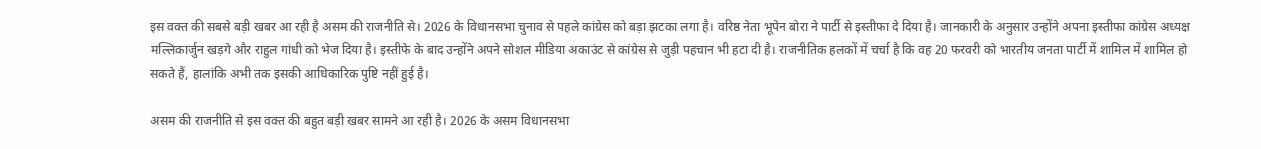इस वक्त की सबसे बड़ी खबर आ रही है असम की राजनीति से। 2026 के विधानसभा चुनाव से पहले कांग्रेस को बड़ा झटका लगा है। वरिष्ठ नेता भूपेन बोरा ने पार्टी से इस्तीफा दे दिया है। जानकारी के अनुसार उन्होंने अपना इस्तीफा कांग्रेस अध्यक्ष मल्लिकार्जुन खड़गे और राहुल गांधी को भेज दिया है। इस्तीफे के बाद उन्होंने अपने सोशल मीडिया अकाउंट से कांग्रेस से जुड़ी पहचान भी हटा दी है। राजनीतिक हलकों में चर्चा है कि वह 20 फरवरी को भारतीय जनता पार्टी में शामिल में शामिल हो सकते हैं, हालांकि अभी तक इसकी आधिकारिक पुष्टि नहीं हुई है।

असम की राजनीति से इस वक्त की बहुत बड़ी खबर सामने आ रही है। 2026 के असम विधानसभा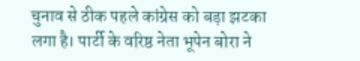चुनाव से ठीक पहले कांग्रेस को बड़ा झटका लगा है। पार्टी के वरिष्ठ नेता भूपेन बोरा ने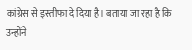कांग्रेस से इस्तीफा दे दिया है। बताया जा रहा है कि उन्होंने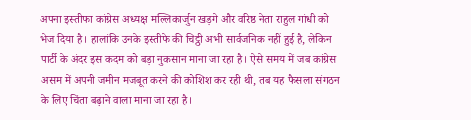अपना इस्तीफा कांग्रेस अध्यक्ष मल्लिकार्जुन खड़गे और वरिष्ठ नेता राहुल गांधी को भेज दिया है। हालांकि उनके इस्तीफे की चिट्ठी अभी सार्वजनिक नहीं हुई है, लेकिन पार्टी के अंदर इस कदम को बड़ा नुकसान माना जा रहा है। ऐसे समय में जब कांग्रेस असम में अपनी जमीन मजबूत करने की कोशिश कर रही थी, तब यह फैसला संगठन के लिए चिंता बढ़ाने वाला माना जा रहा है।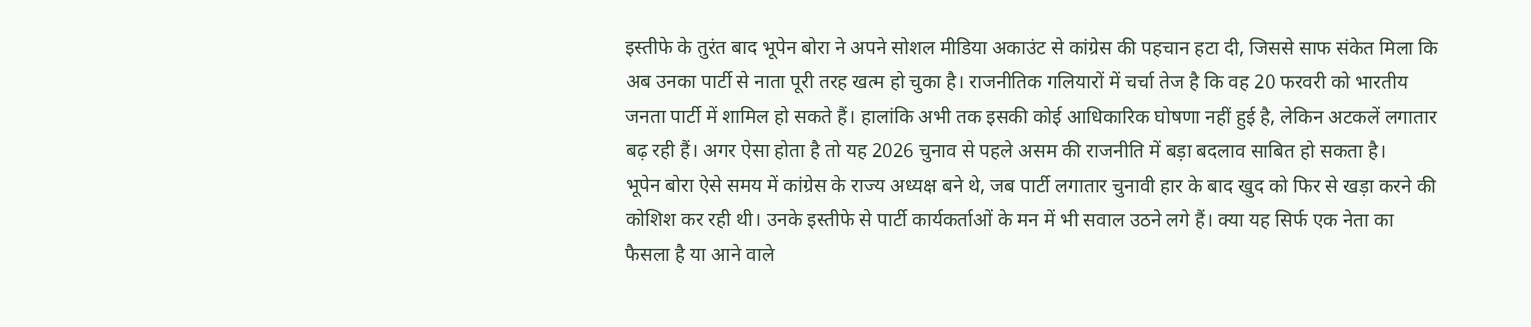इस्तीफे के तुरंत बाद भूपेन बोरा ने अपने सोशल मीडिया अकाउंट से कांग्रेस की पहचान हटा दी, जिससे साफ संकेत मिला कि अब उनका पार्टी से नाता पूरी तरह खत्म हो चुका है। राजनीतिक गलियारों में चर्चा तेज है कि वह 20 फरवरी को भारतीय जनता पार्टी में शामिल हो सकते हैं। हालांकि अभी तक इसकी कोई आधिकारिक घोषणा नहीं हुई है, लेकिन अटकलें लगातार बढ़ रही हैं। अगर ऐसा होता है तो यह 2026 चुनाव से पहले असम की राजनीति में बड़ा बदलाव साबित हो सकता है।
भूपेन बोरा ऐसे समय में कांग्रेस के राज्य अध्यक्ष बने थे, जब पार्टी लगातार चुनावी हार के बाद खुद को फिर से खड़ा करने की कोशिश कर रही थी। उनके इस्तीफे से पार्टी कार्यकर्ताओं के मन में भी सवाल उठने लगे हैं। क्या यह सिर्फ एक नेता का फैसला है या आने वाले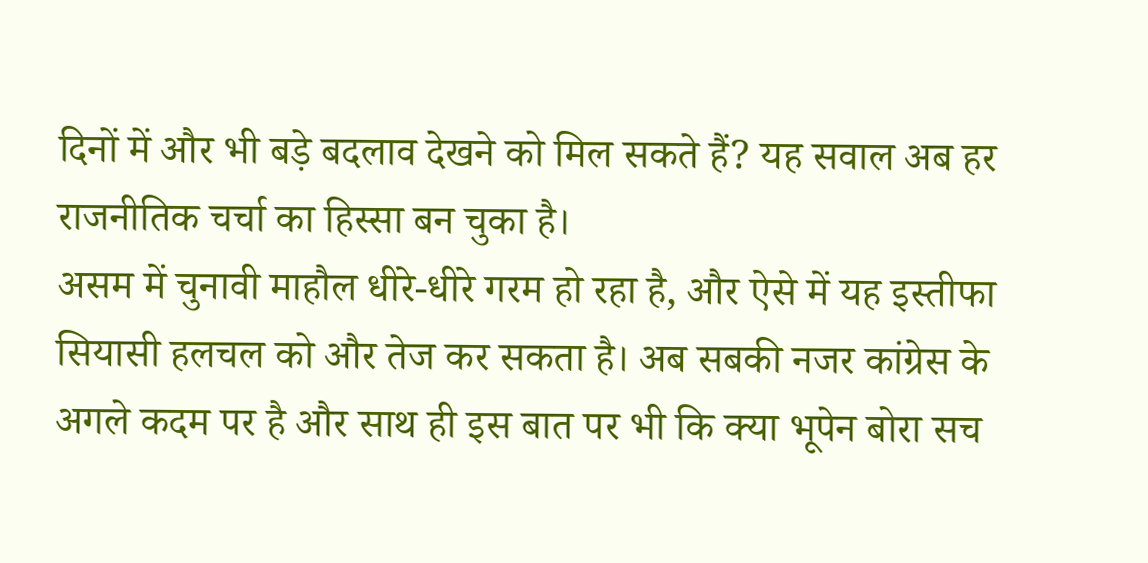दिनों में और भी बड़े बदलाव देखने को मिल सकते हैं? यह सवाल अब हर राजनीतिक चर्चा का हिस्सा बन चुका है।
असम में चुनावी माहौल धीरे-धीरे गरम हो रहा है, और ऐसे में यह इस्तीफा सियासी हलचल को और तेज कर सकता है। अब सबकी नजर कांग्रेस के अगले कदम पर है और साथ ही इस बात पर भी कि क्या भूपेन बोरा सच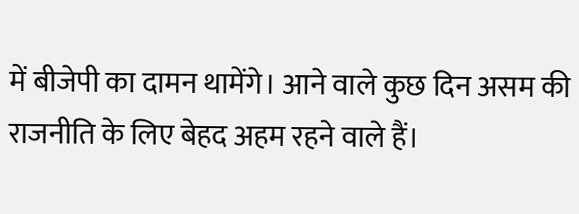में बीजेपी का दामन थामेंगे। आने वाले कुछ दिन असम की राजनीति के लिए बेहद अहम रहने वाले हैं।